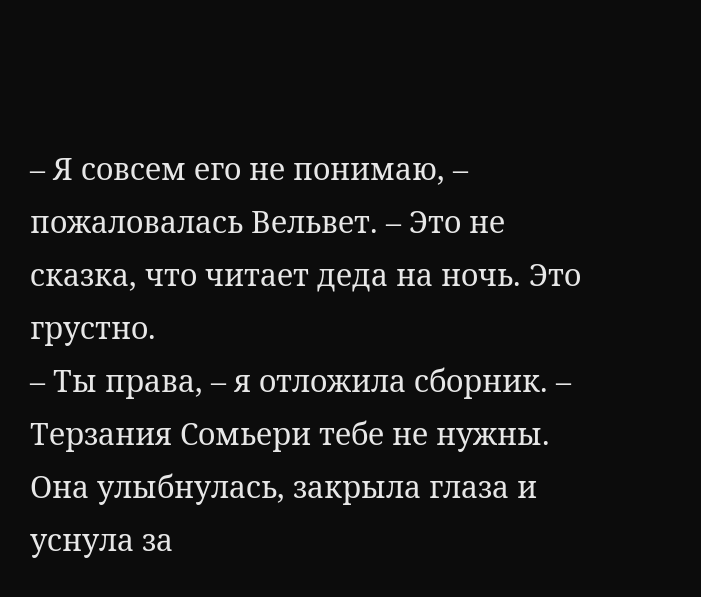– Я совсем его не понимаю, – пожаловалась Вельвет. – Это не сказка, что читает деда на ночь. Это грустно.
– Ты права, – я отложила сборник. – Терзания Сомьери тебе не нужны.
Она улыбнулась, закрыла глаза и уснула за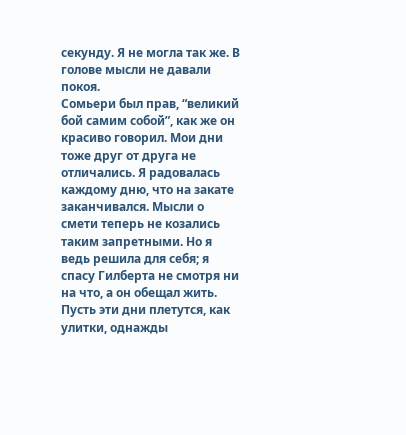секунду. Я не могла так же. В голове мысли не давали покоя.
Сомьери был прав, “великий бой самим собой”, как же он красиво говорил. Мои дни тоже друг от друга не отличались. Я радовалась каждому дню, что на закате заканчивался. Мысли о смети теперь не козались таким запретными. Но я ведь решила для себя; я спасу Гилберта не смотря ни на что, а он обещал жить. Пусть эти дни плетутся, как улитки, однажды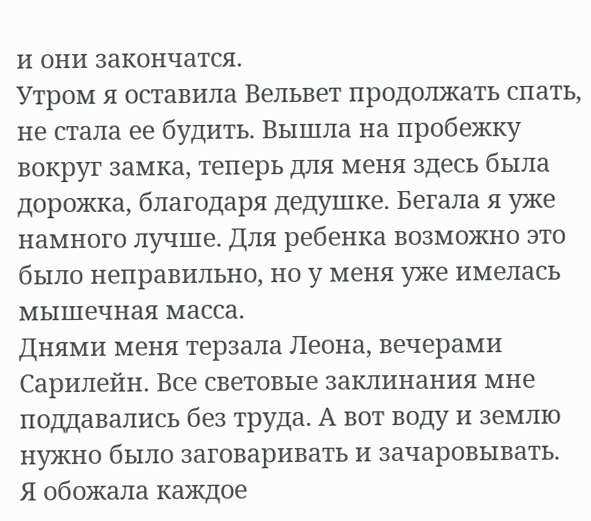и они закончатся.
Утром я оставила Вельвет продолжать спать, не стала ее будить. Вышла на пробежку вокруг замка, теперь для меня здесь была дорожка, благодаря дедушке. Бегала я уже намного лучше. Для ребенка возможно это было неправильно, но у меня уже имелась мышечная масса.
Днями меня терзала Леона, вечерами Сарилейн. Все световые заклинания мне поддавались без труда. А вот воду и землю нужно было заговаривать и зачаровывать.
Я обожала каждое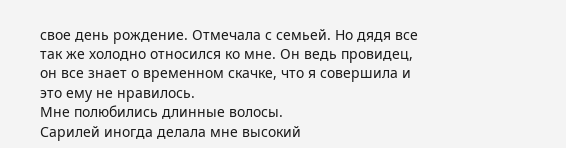свое день рождение. Отмечала с семьей. Но дядя все так же холодно относился ко мне. Он ведь провидец, он все знает о временном скачке, что я совершила и это ему не нравилось.
Мне полюбились длинные волосы.
Сарилей иногда делала мне высокий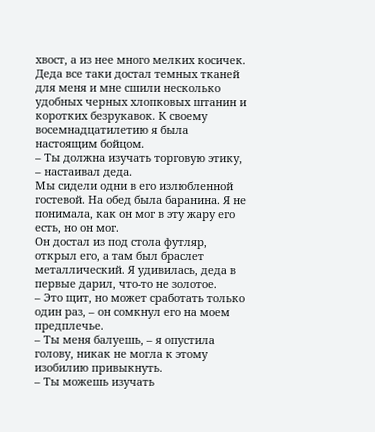хвост, а из нее много мелких косичек. Деда все таки достал темных тканей для меня и мне сшили несколько удобных черных хлопковых штанин и коротких безрукавок. К своему восемнадцатилетию я была настоящим бойцом.
– Ты должна изучать торговую этику, – настаивал деда.
Мы сидели одни в его излюбленной гостевой. На обед была баранина. Я не понимала, как он мог в эту жару его есть, но он мог.
Он достал из под стола футляр, открыл его, а там был браслет металлический. Я удивилась, деда в первые дарил, что-то не золотое.
– Это щит, но может сработать только один раз, – он сомкнул его на моем предплечье.
– Ты меня балуешь, – я опустила голову, никак не могла к этому изобилию привыкнуть.
– Ты можешь изучать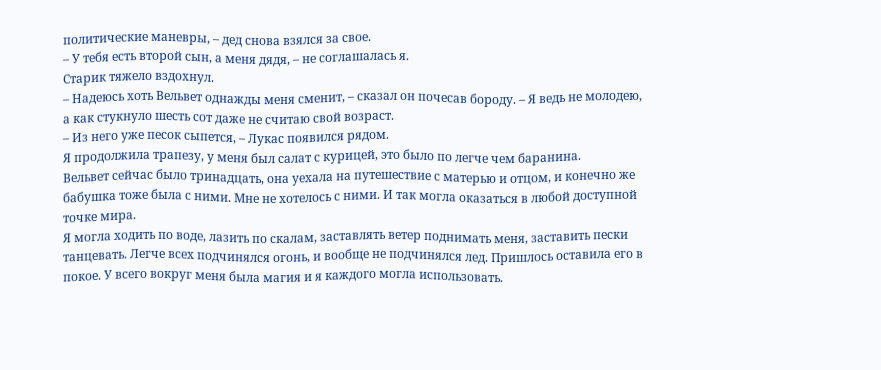политические маневры, – дед снова взялся за свое.
– У тебя есть второй сын, а меня дядя, – не соглашалась я.
Старик тяжело вздохнул.
– Надеюсь хоть Вельвет однажды меня сменит, – сказал он почесав бороду. – Я ведь не молодею, а как стукнуло шесть сот даже не считаю свой возраст.
– Из него уже песок сыпется, – Лукас появился рядом.
Я продолжила трапезу, у меня был салат с курицей, это было по легче чем баранина.
Вельвет сейчас было тринадцать, она уехала на путешествие с матерью и отцом, и конечно же бабушка тоже была с ними. Мне не хотелось с ними. И так могла оказаться в любой доступной точке мира.
Я могла ходить по воде, лазить по скалам, заставлять ветер поднимать меня, заставить пески танцевать. Легче всех подчинялся огонь, и вообще не подчинялся лед. Пришлось оставила его в покое. У всего вокруг меня была магия и я каждого могла использовать.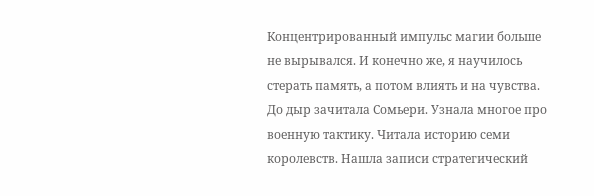Концентрированный импульс магии больше не вырывался. И конечно же, я научилось стерать память, а потом влиять и на чувства.
До дыр зачитала Сомьери. Узнала многое про военную тактику. Читала историю семи королевств. Нашла записи стратегический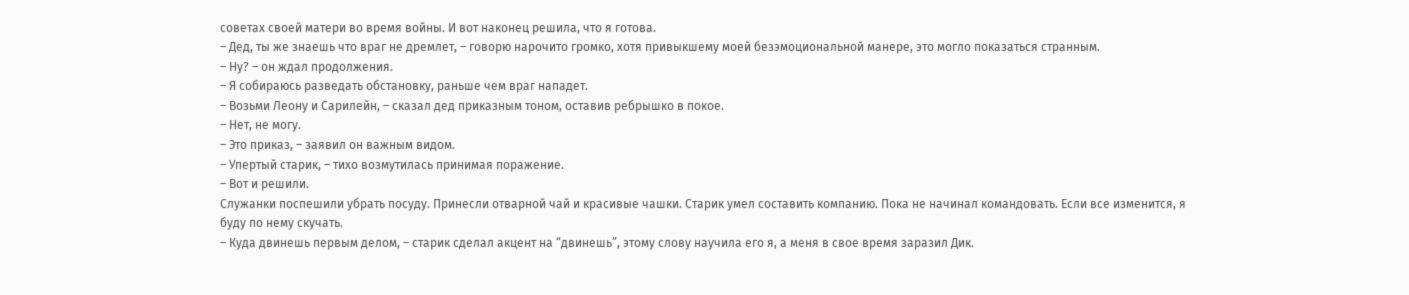советах своей матери во время войны. И вот наконец решила, что я готова.
– Дед, ты же знаешь что враг не дремлет, – говорю нарочито громко, хотя привыкшему моей безэмоциональной манере, это могло показаться странным.
– Ну? – он ждал продолжения.
– Я собираюсь разведать обстановку, раньше чем враг нападет.
– Возьми Леону и Сарилейн, – сказал дед приказным тоном, оставив ребрышко в покое.
– Нет, не могу.
– Это приказ, – заявил он важным видом.
– Упертый старик, – тихо возмутилась принимая поражение.
– Вот и решили.
Служанки поспешили убрать посуду. Принесли отварной чай и красивые чашки. Старик умел составить компанию. Пока не начинал командовать. Если все изменится, я буду по нему скучать.
– Куда двинешь первым делом, – старик сделал акцент на “двинешь”, этому слову научила его я, а меня в свое время заразил Дик.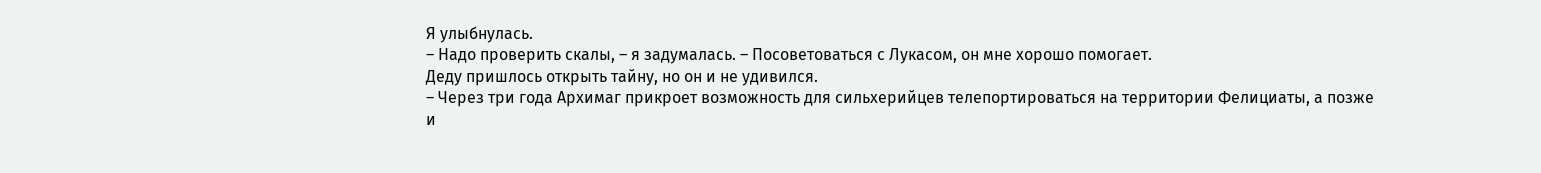Я улыбнулась.
– Надо проверить скалы, – я задумалась. – Посоветоваться с Лукасом, он мне хорошо помогает.
Деду пришлось открыть тайну, но он и не удивился.
– Через три года Архимаг прикроет возможность для сильхерийцев телепортироваться на территории Фелициаты, а позже и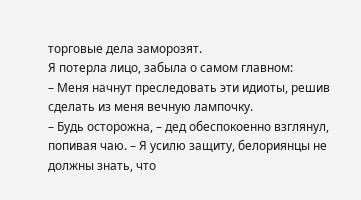торговые дела заморозят.
Я потерла лицо, забыла о самом главном:
– Меня начнут преследовать эти идиоты, решив сделать из меня вечную лампочку.
– Будь осторожна, – дед обеспокоенно взглянул, попивая чаю. – Я усилю защиту, белориянцы не должны знать, что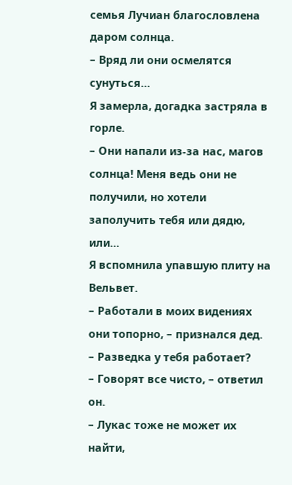семья Лучиан благословлена даром солнца.
– Вряд ли они осмелятся сунуться…
Я замерла, догадка застряла в горле.
– Они напали из-за нас, магов солнца! Меня ведь они не получили, но хотели заполучить тебя или дядю, или…
Я вспомнила упавшую плиту на Вельвет.
– Работали в моих видениях они топорно, – признался дед.
– Разведка у тебя работает?
– Говорят все чисто, – ответил он.
– Лукас тоже не может их найти,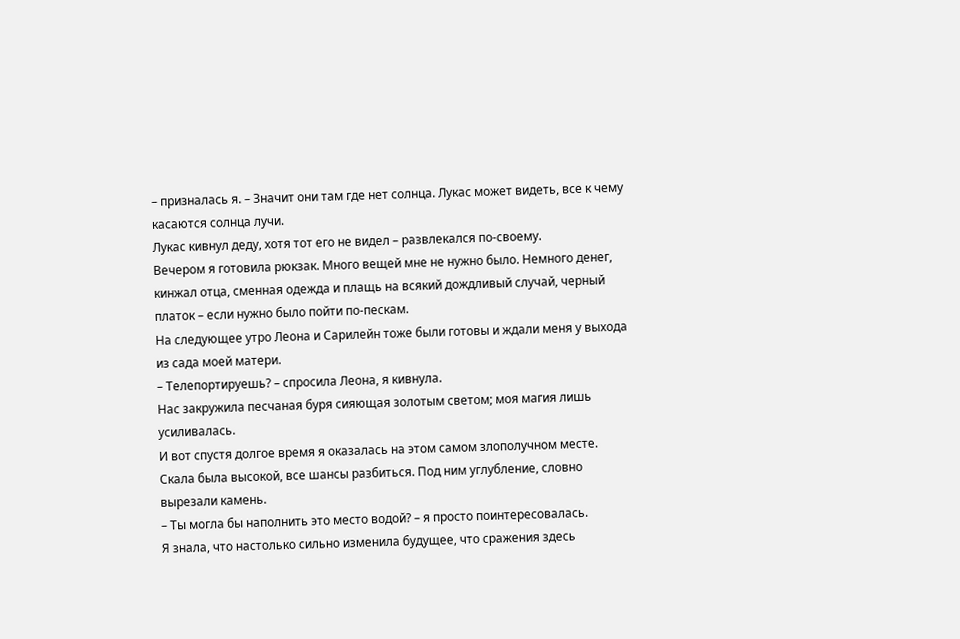– призналась я. – Значит они там где нет солнца. Лукас может видеть, все к чему касаются солнца лучи.
Лукас кивнул деду, хотя тот его не видел – развлекался по-своему.
Вечером я готовила рюкзак. Много вещей мне не нужно было. Немного денег, кинжал отца, сменная одежда и плащь на всякий дождливый случай, черный платок – если нужно было пойти по-пескам.
На следующее утро Леона и Сарилейн тоже были готовы и ждали меня у выхода из сада моей матери.
– Телепортируешь? – спросила Леона, я кивнула.
Нас закружила песчаная буря сияющая золотым светом; моя магия лишь усиливалась.
И вот спустя долгое время я оказалась на этом самом злополучном месте.
Скала была высокой, все шансы разбиться. Под ним углубление, словно вырезали камень.
– Ты могла бы наполнить это место водой? – я просто поинтересовалась.
Я знала, что настолько сильно изменила будущее, что сражения здесь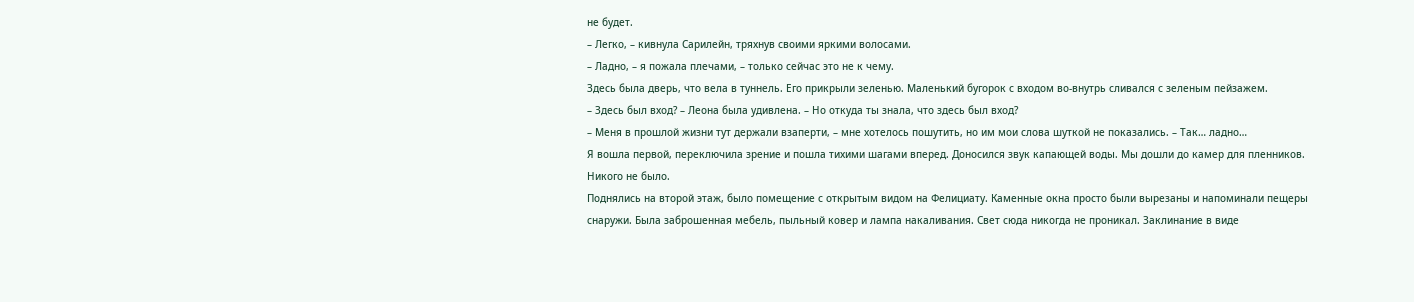не будет.
– Легко, – кивнула Сарилейн, тряхнув своими яркими волосами.
– Ладно, – я пожала плечами, – только сейчас это не к чему.
Здесь была дверь, что вела в туннель. Его прикрыли зеленью. Маленький бугорок с входом во-внутрь сливался с зеленым пейзажем.
– Здесь был вход? – Леона была удивлена. – Но откуда ты знала, что здесь был вход?
– Меня в прошлой жизни тут держали взаперти, – мне хотелось пошутить, но им мои слова шуткой не показались. – Так… ладно…
Я вошла первой, переключила зрение и пошла тихими шагами вперед. Доносился звук капающей воды. Мы дошли до камер для пленников. Никого не было.
Поднялись на второй этаж, было помещение с открытым видом на Фелициату. Каменные окна просто были вырезаны и напоминали пещеры снаружи. Была заброшенная мебель, пыльный ковер и лампа накаливания. Свет сюда никогда не проникал. Заклинание в виде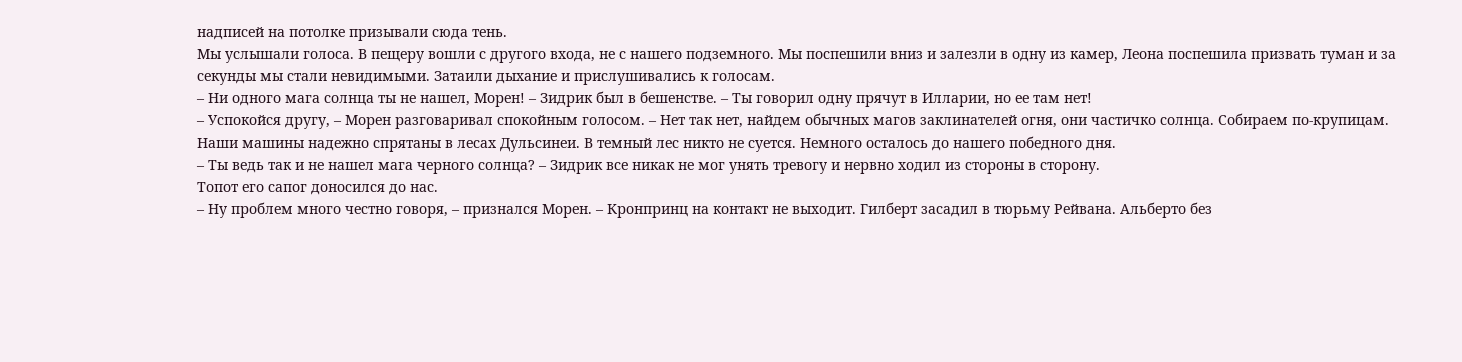надписей на потолке призывали сюда тень.
Мы услышали голоса. В пещеру вошли с другого входа, не с нашего подземного. Мы поспешили вниз и залезли в одну из камер, Леона поспешила призвать туман и за секунды мы стали невидимыми. Затаили дыхание и прислушивались к голосам.
– Ни одного мага солнца ты не нашел, Морен! – Зидрик был в бешенстве. – Ты говорил одну прячут в Илларии, но ее там нет!
– Успокойся другу, – Морен разговаривал спокойным голосом. – Нет так нет, найдем обычных магов заклинателей огня, они частичко солнца. Собираем по-крупицам. Наши машины надежно спрятаны в лесах Дульсинеи. В темный лес никто не суется. Немного осталось до нашего победного дня.
– Ты ведь так и не нашел мага черного солнца? – Зидрик все никак не мог унять тревогу и нервно ходил из стороны в сторону.
Топот его сапог доносился до нас.
– Ну проблем много честно говоря, – признался Морен. – Кронпринц на контакт не выходит. Гилберт засадил в тюрьму Рейвана. Альберто без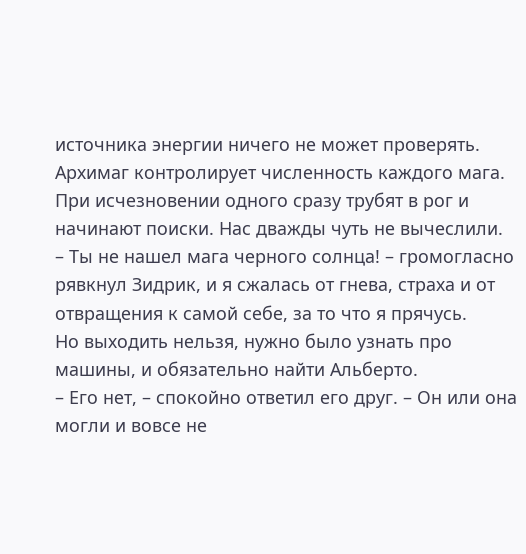источника энергии ничего не может проверять. Архимаг контролирует численность каждого мага. При исчезновении одного сразу трубят в рог и начинают поиски. Нас дважды чуть не вычеслили.
– Ты не нашел мага черного солнца! – громогласно рявкнул Зидрик, и я сжалась от гнева, страха и от отвращения к самой себе, за то что я прячусь.
Но выходить нельзя, нужно было узнать про машины, и обязательно найти Альберто.
– Его нет, – спокойно ответил его друг. – Он или она могли и вовсе не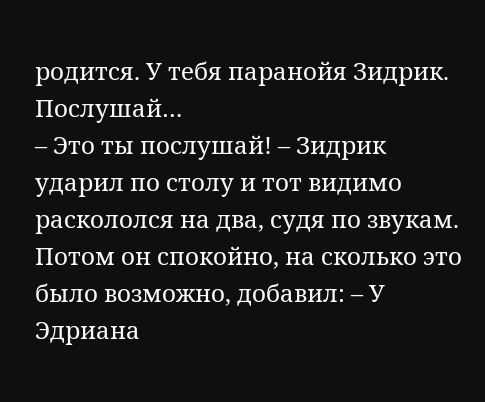родится. У тебя паранойя Зидрик. Послушай…
– Это ты послушай! – Зидрик ударил по столу и тот видимо раскололся на два, судя по звукам. Потом он спокойно, на сколько это было возможно, добавил: – У Эдриана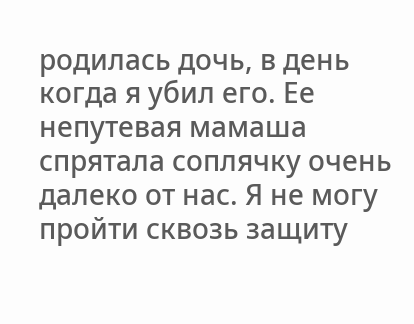родилась дочь, в день когда я убил его. Ее непутевая мамаша спрятала соплячку очень далеко от нас. Я не могу пройти сквозь защиту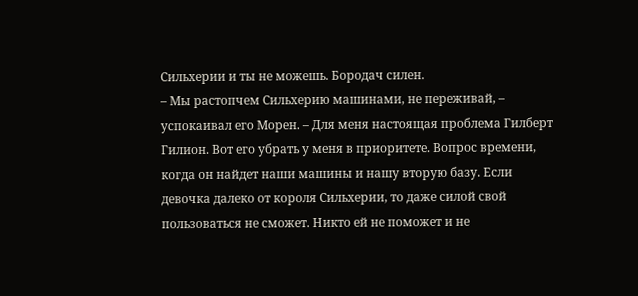Сильхерии и ты не можешь. Бородач силен.
– Мы растопчем Сильхерию машинами, не переживай, – успокаивал его Морен. – Для меня настоящая проблема Гилберт Гилион. Вот его убрать у меня в приоритете. Вопрос времени, когда он найдет наши машины и нашу вторую базу. Если девочка далеко от короля Сильхерии, то даже силой свой пользоваться не сможет. Никто ей не поможет и не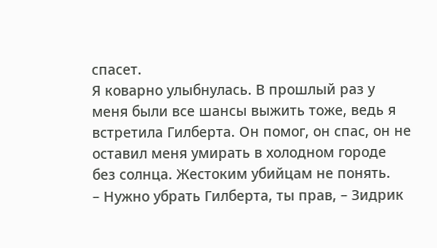спасет.
Я коварно улыбнулась. В прошлый раз у меня были все шансы выжить тоже, ведь я встретила Гилберта. Он помог, он спас, он не оставил меня умирать в холодном городе без солнца. Жестоким убийцам не понять.
– Нужно убрать Гилберта, ты прав, – Зидрик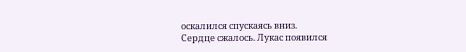оскалился спускаясь вниз.
Сердце сжалось. Лукас появился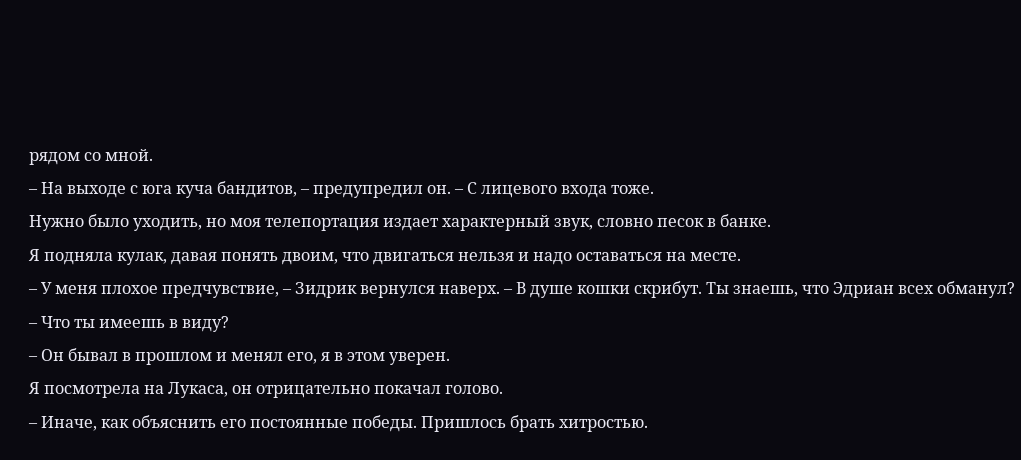рядом со мной.
– На выходе с юга куча бандитов, – предупредил он. – С лицевого входа тоже.
Нужно было уходить, но моя телепортация издает характерный звук, словно песок в банке.
Я подняла кулак, давая понять двоим, что двигаться нельзя и надо оставаться на месте.
– У меня плохое предчувствие, – Зидрик вернулся наверх. – В душе кошки скрибут. Ты знаешь, что Эдриан всех обманул?
– Что ты имеешь в виду?
– Он бывал в прошлом и менял его, я в этом уверен.
Я посмотрела на Лукаса, он отрицательно покачал голово.
– Иначе, как объяснить его постоянные победы. Пришлось брать хитростью.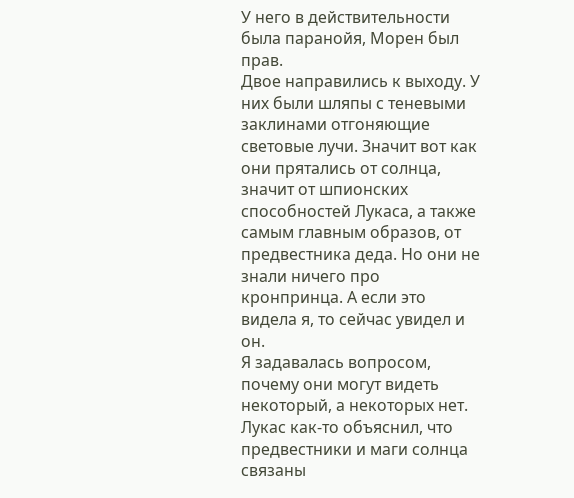У него в действительности была паранойя, Морен был прав.
Двое направились к выходу. У них были шляпы с теневыми заклинами отгоняющие световые лучи. Значит вот как они прятались от солнца, значит от шпионских способностей Лукаса, а также самым главным образов, от предвестника деда. Но они не знали ничего про кронпринца. А если это видела я, то сейчас увидел и он.
Я задавалась вопросом, почему они могут видеть некоторый, а некоторых нет. Лукас как-то объяснил, что предвестники и маги солнца связаны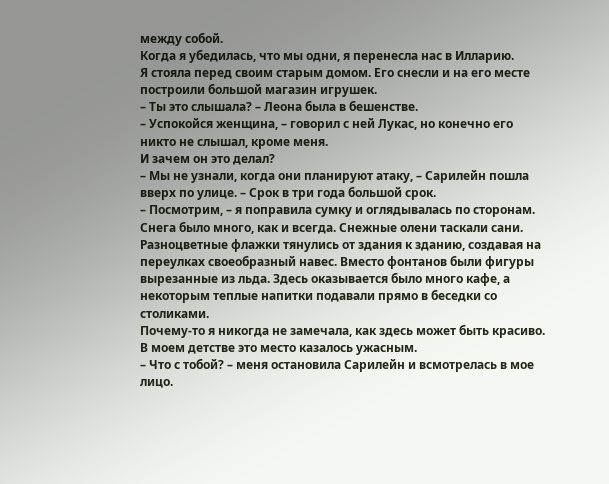между собой.
Когда я убедилась, что мы одни, я перенесла нас в Илларию.
Я стояла перед своим старым домом. Его снесли и на его месте построили большой магазин игрушек.
– Ты это слышала? – Леона была в бешенстве.
– Успокойся женщина, – говорил с ней Лукас, но конечно его никто не слышал, кроме меня.
И зачем он это делал?
– Мы не узнали, когда они планируют атаку, – Сарилейн пошла вверх по улице. – Срок в три года большой срок.
– Посмотрим, – я поправила сумку и оглядывалась по сторонам. Снега было много, как и всегда. Снежные олени таскали сани. Разноцветные флажки тянулись от здания к зданию, создавая на переулках своеобразный навес. Вместо фонтанов были фигуры вырезанные из льда. Здесь оказывается было много кафе, а некоторым теплые напитки подавали прямо в беседки со столиками.
Почему-то я никогда не замечала, как здесь может быть красиво. В моем детстве это место казалось ужасным.
– Что с тобой? – меня остановила Сарилейн и всмотрелась в мое лицо.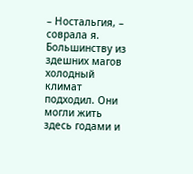– Ностальгия, – соврала я.
Большинству из здешних магов холодный климат подходил. Они могли жить здесь годами и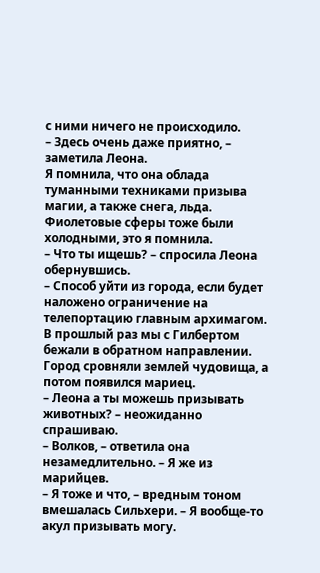с ними ничего не происходило.
– Здесь очень даже приятно, – заметила Леона.
Я помнила, что она облада туманными техниками призыва магии, а также снега, льда. Фиолетовые сферы тоже были холодными, это я помнила.
– Что ты ищешь? – спросила Леона обернувшись.
– Способ уйти из города, если будет наложено ограничение на телепортацию главным архимагом.
В прошлый раз мы с Гилбертом бежали в обратном направлении. Город сровняли землей чудовища, а потом появился мариец.
– Леона а ты можешь призывать животных? – неожиданно спрашиваю.
– Волков, – ответила она незамедлительно. – Я же из марийцев.
– Я тоже и что, – вредным тоном вмешалась Сильхери. – Я вообще-то акул призывать могу.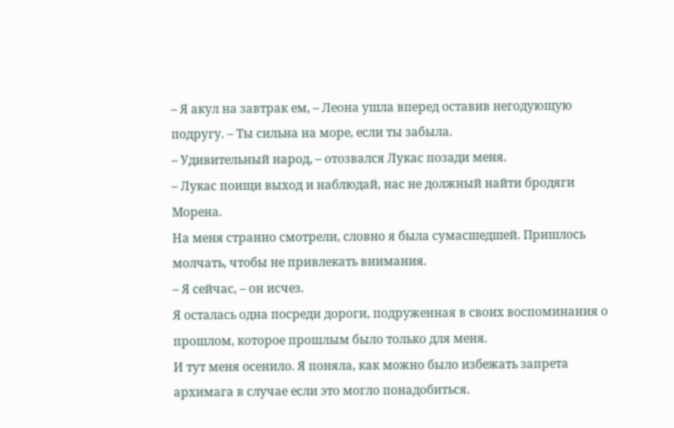– Я акул на завтрак ем, – Леона ушла вперед оставив негодующую подругу. – Ты сильна на море, если ты забыла.
– Удивительный народ, – отозвался Лукас позади меня.
– Лукас поищи выход и наблюдай, нас не должный найти бродяги Морена.
На меня странно смотрели, словно я была сумасшедшей. Пришлось молчать, чтобы не привлекать внимания.
– Я сейчас, – он исчез.
Я осталась одна посреди дороги, подруженная в своих воспоминания о прошлом, которое прошлым было только для меня.
И тут меня осенило. Я поняла, как можно было избежать запрета архимага в случае если это могло понадобиться.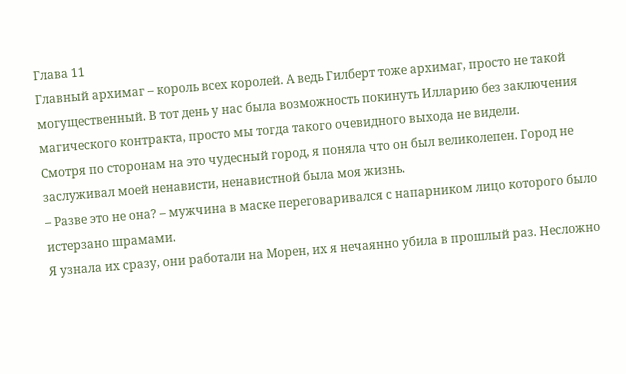Глава 11
Главный архимаг – король всех королей. А ведь Гилберт тоже архимаг, просто не такой могущественный. В тот день у нас была возможность покинуть Илларию без заключения магического контракта, просто мы тогда такого очевидного выхода не видели.
Смотря по сторонам на это чудесный город, я поняла что он был великолепен. Город не заслуживал моей ненависти, ненавистной была моя жизнь.
– Разве это не она? – мужчина в маске переговаривался с напарником лицо которого было истерзано шрамами.
Я узнала их сразу, они работали на Морен, их я нечаянно убила в прошлый раз. Несложно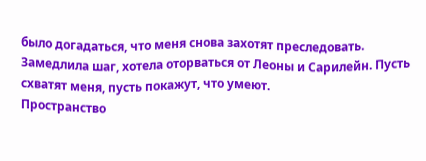было догадаться, что меня снова захотят преследовать.
Замедлила шаг, хотела оторваться от Леоны и Сарилейн. Пусть схватят меня, пусть покажут, что умеют.
Пространство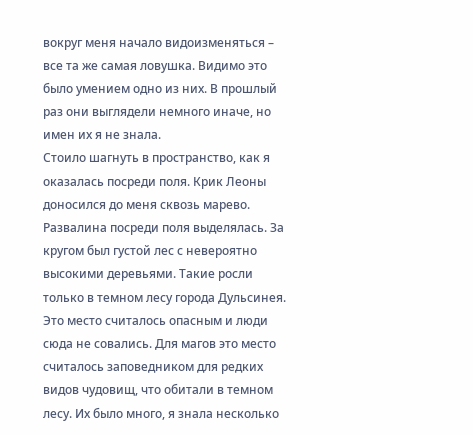вокруг меня начало видоизменяться – все та же самая ловушка. Видимо это было умением одно из них. В прошлый раз они выглядели немного иначе, но имен их я не знала.
Стоило шагнуть в пространство, как я оказалась посреди поля. Крик Леоны доносился до меня сквозь марево. Развалина посреди поля выделялась. За кругом был густой лес с невероятно высокими деревьями. Такие росли только в темном лесу города Дульсинея. Это место считалось опасным и люди сюда не совались. Для магов это место считалось заповедником для редких видов чудовищ, что обитали в темном лесу. Их было много, я знала несколько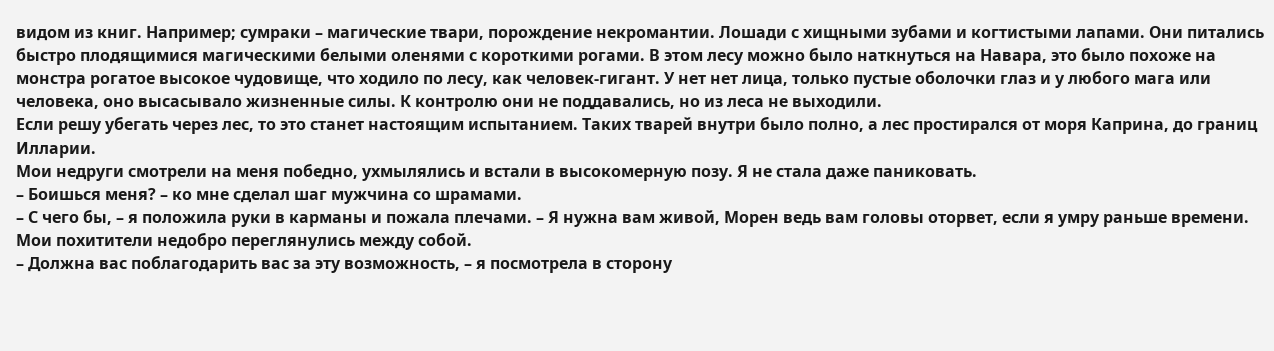видом из книг. Например; сумраки – магические твари, порождение некромантии. Лошади с хищными зубами и когтистыми лапами. Они питались быстро плодящимися магическими белыми оленями с короткими рогами. В этом лесу можно было наткнуться на Навара, это было похоже на монстра рогатое высокое чудовище, что ходило по лесу, как человек-гигант. У нет нет лица, только пустые оболочки глаз и у любого мага или человека, оно высасывало жизненные силы. К контролю они не поддавались, но из леса не выходили.
Если решу убегать через лес, то это станет настоящим испытанием. Таких тварей внутри было полно, а лес простирался от моря Каприна, до границ Илларии.
Мои недруги смотрели на меня победно, ухмылялись и встали в высокомерную позу. Я не стала даже паниковать.
– Боишься меня? – ко мне сделал шаг мужчина со шрамами.
– С чего бы, – я положила руки в карманы и пожала плечами. – Я нужна вам живой, Морен ведь вам головы оторвет, если я умру раньше времени.
Мои похитители недобро переглянулись между собой.
– Должна вас поблагодарить вас за эту возможность, – я посмотрела в сторону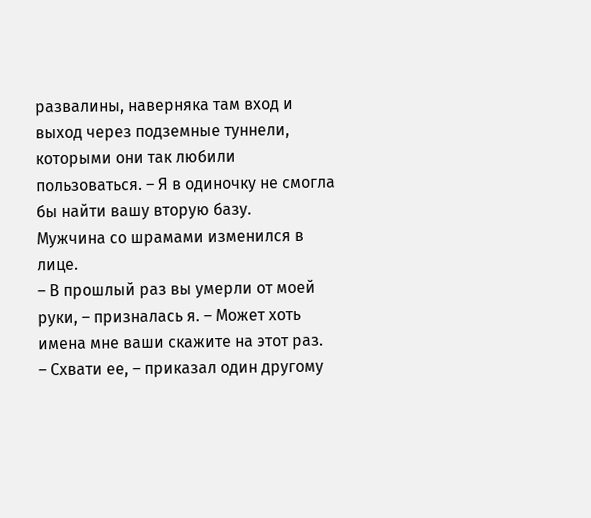развалины, наверняка там вход и выход через подземные туннели, которыми они так любили пользоваться. – Я в одиночку не смогла бы найти вашу вторую базу.
Мужчина со шрамами изменился в лице.
– В прошлый раз вы умерли от моей руки, – призналась я. – Может хоть имена мне ваши скажите на этот раз.
– Схвати ее, – приказал один другому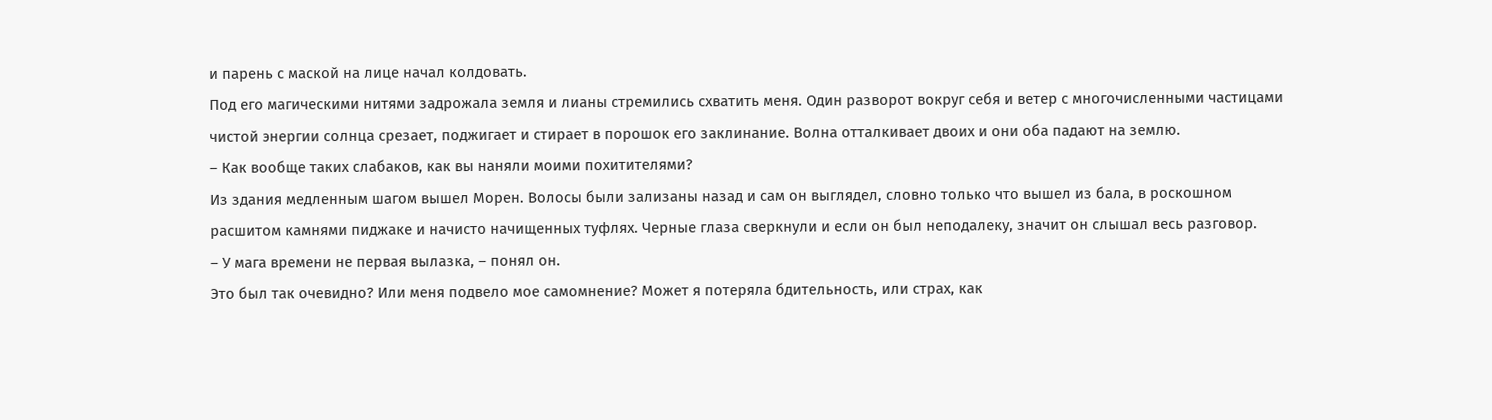и парень с маской на лице начал колдовать.
Под его магическими нитями задрожала земля и лианы стремились схватить меня. Один разворот вокруг себя и ветер с многочисленными частицами чистой энергии солнца срезает, поджигает и стирает в порошок его заклинание. Волна отталкивает двоих и они оба падают на землю.
– Как вообще таких слабаков, как вы наняли моими похитителями?
Из здания медленным шагом вышел Морен. Волосы были зализаны назад и сам он выглядел, словно только что вышел из бала, в роскошном расшитом камнями пиджаке и начисто начищенных туфлях. Черные глаза сверкнули и если он был неподалеку, значит он слышал весь разговор.
– У мага времени не первая вылазка, – понял он.
Это был так очевидно? Или меня подвело мое самомнение? Может я потеряла бдительность, или страх, как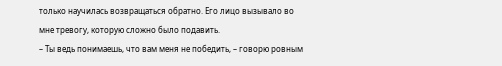только научилась возвращаться обратно. Его лицо вызывало во мне тревогу, которую сложно было подавить.
– Ты ведь понимаешь, что вам меня не победить, – говорю ровным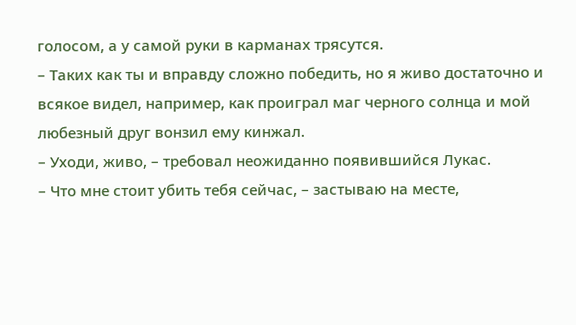голосом, а у самой руки в карманах трясутся.
– Таких как ты и вправду сложно победить, но я живо достаточно и всякое видел, например, как проиграл маг черного солнца и мой любезный друг вонзил ему кинжал.
– Уходи, живо, – требовал неожиданно появившийся Лукас.
– Что мне стоит убить тебя сейчас, – застываю на месте,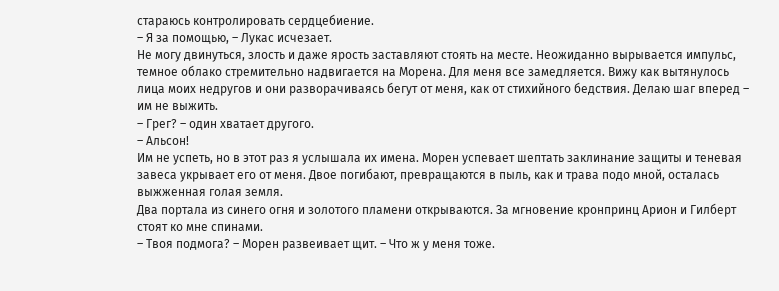стараюсь контролировать сердцебиение.
– Я за помощью, – Лукас исчезает.
Не могу двинуться, злость и даже ярость заставляют стоять на месте. Неожиданно вырывается импульс, темное облако стремительно надвигается на Морена. Для меня все замедляется. Вижу как вытянулось лица моих недругов и они разворачиваясь бегут от меня, как от стихийного бедствия. Делаю шаг вперед – им не выжить.
– Грег? – один хватает другого.
– Альсон!
Им не успеть, но в этот раз я услышала их имена. Морен успевает шептать заклинание защиты и теневая завеса укрывает его от меня. Двое погибают, превращаются в пыль, как и трава подо мной, осталась выжженная голая земля.
Два портала из синего огня и золотого пламени открываются. За мгновение кронпринц Арион и Гилберт стоят ко мне спинами.
– Твоя подмога? – Морен развеивает щит. – Что ж у меня тоже.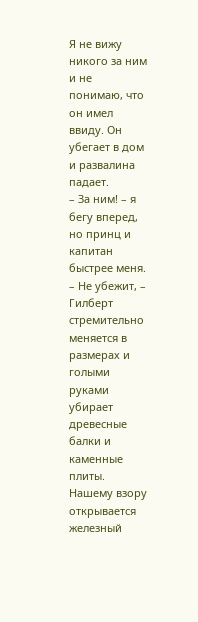Я не вижу никого за ним и не понимаю, что он имел ввиду. Он убегает в дом и развалина падает.
– За ним! – я бегу вперед, но принц и капитан быстрее меня.
– Не убежит, – Гилберт стремительно меняется в размерах и голыми руками убирает древесные балки и каменные плиты. Нашему взору открывается железный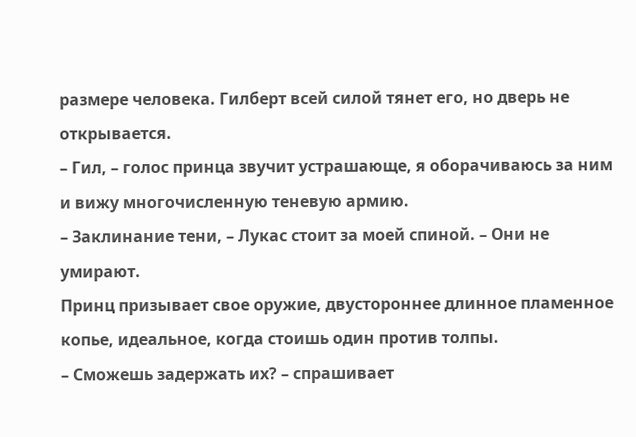размере человека. Гилберт всей силой тянет его, но дверь не открывается.
– Гил, – голос принца звучит устрашающе, я оборачиваюсь за ним и вижу многочисленную теневую армию.
– Заклинание тени, – Лукас стоит за моей спиной. – Они не умирают.
Принц призывает свое оружие, двустороннее длинное пламенное копье, идеальное, когда стоишь один против толпы.
– Сможешь задержать их? – спрашивает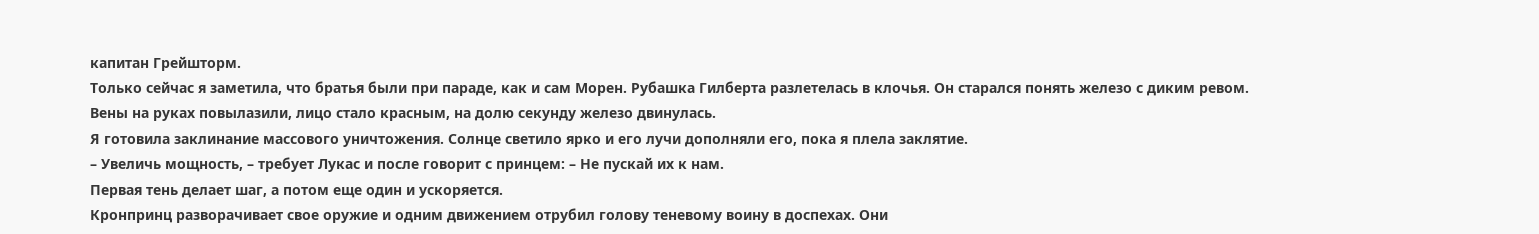капитан Грейшторм.
Только сейчас я заметила, что братья были при параде, как и сам Морен. Рубашка Гилберта разлетелась в клочья. Он старался понять железо с диким ревом. Вены на руках повылазили, лицо стало красным, на долю секунду железо двинулась.
Я готовила заклинание массового уничтожения. Солнце светило ярко и его лучи дополняли его, пока я плела заклятие.
– Увеличь мощность, – требует Лукас и после говорит с принцем: – Не пускай их к нам.
Первая тень делает шаг, а потом еще один и ускоряется.
Кронпринц разворачивает свое оружие и одним движением отрубил голову теневому воину в доспехах. Они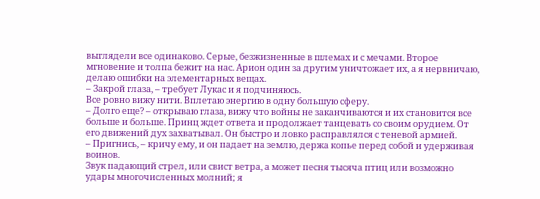выглядели все одинаково. Серые, безжизненные в шлемах и с мечами. Второе мгновение и толпа бежит на нас. Арион один за другим уничтожает их, а я нервничаю, делаю ошибки на элементарных вещах.
– Закрой глаза, – требует Лукас и я подчиняюсь.
Все ровно вижу нити. Вплетаю энергию в одну большую сферу.
– Долго еще? – открываю глаза, вижу что войны не заканчиваются и их становится все больше и больше. Принц ждет ответа и продолжает танцевать со своим орудием. От его движений дух захватывал. Он быстро и ловко расправлялся с теневой армией.
– Пригнись, – кричу ему, и он падает на землю, держа копье перед собой и удерживая воинов.
Звук падающий стрел, или свист ветра, а может песня тысяча птиц или возможно удары многочисленных молний; я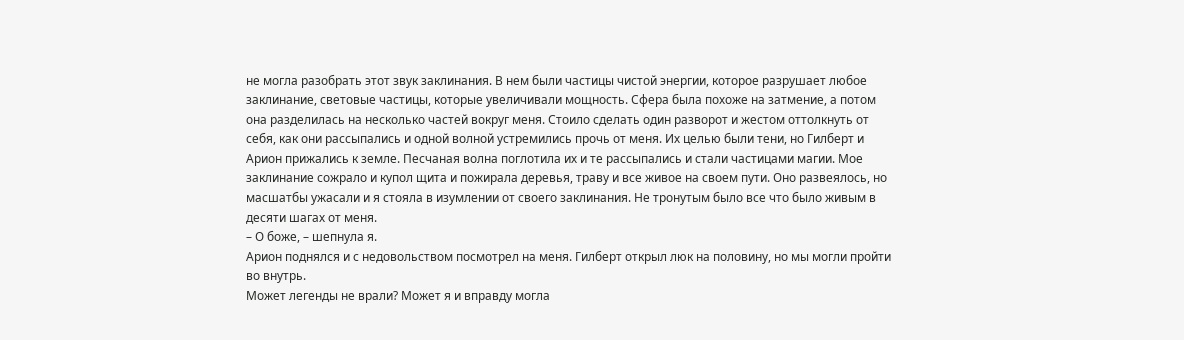не могла разобрать этот звук заклинания. В нем были частицы чистой энергии, которое разрушает любое заклинание, световые частицы, которые увеличивали мощность. Сфера была похоже на затмение, а потом она разделилась на несколько частей вокруг меня. Стоило сделать один разворот и жестом оттолкнуть от себя, как они рассыпались и одной волной устремились прочь от меня. Их целью были тени, но Гилберт и Арион прижались к земле. Песчаная волна поглотила их и те рассыпались и стали частицами магии. Мое заклинание сожрало и купол щита и пожирала деревья, траву и все живое на своем пути. Оно развеялось, но масшатбы ужасали и я стояла в изумлении от своего заклинания. Не тронутым было все что было живым в десяти шагах от меня.
– О боже, – шепнула я.
Арион поднялся и с недовольством посмотрел на меня. Гилберт открыл люк на половину, но мы могли пройти во внутрь.
Может легенды не врали? Может я и вправду могла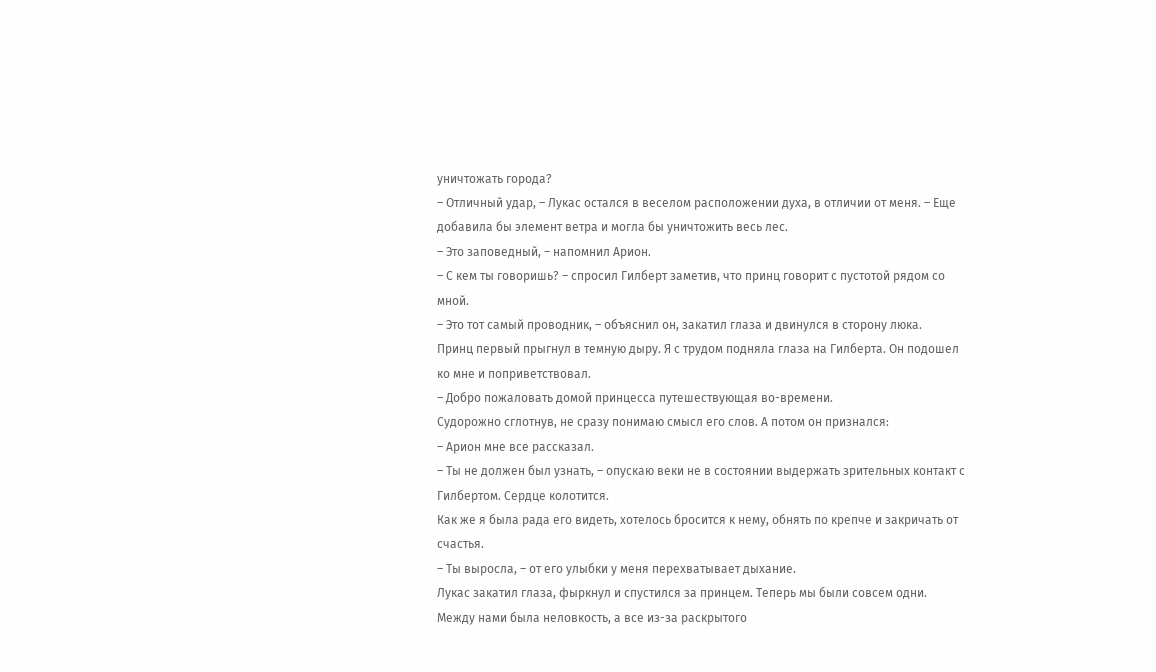уничтожать города?
– Отличный удар, – Лукас остался в веселом расположении духа, в отличии от меня. – Еще добавила бы элемент ветра и могла бы уничтожить весь лес.
– Это заповедный, – напомнил Арион.
– С кем ты говоришь? – спросил Гилберт заметив, что принц говорит с пустотой рядом со мной.
– Это тот самый проводник, – объяснил он, закатил глаза и двинулся в сторону люка.
Принц первый прыгнул в темную дыру. Я с трудом подняла глаза на Гилберта. Он подошел ко мне и поприветствовал.
– Добро пожаловать домой принцесса путешествующая во-времени.
Судорожно сглотнув, не сразу понимаю смысл его слов. А потом он признался:
– Арион мне все рассказал.
– Ты не должен был узнать, – опускаю веки не в состоянии выдержать зрительных контакт с Гилбертом. Сердце колотится.
Как же я была рада его видеть, хотелось бросится к нему, обнять по крепче и закричать от счастья.
– Ты выросла, – от его улыбки у меня перехватывает дыхание.
Лукас закатил глаза, фыркнул и спустился за принцем. Теперь мы были совсем одни.
Между нами была неловкость, а все из-за раскрытого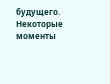будущего. Некоторые моменты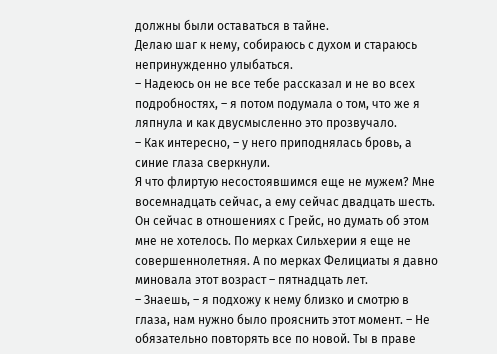должны были оставаться в тайне.
Делаю шаг к нему, собираюсь с духом и стараюсь непринужденно улыбаться.
– Надеюсь он не все тебе рассказал и не во всех подробностях, – я потом подумала о том, что же я ляпнула и как двусмысленно это прозвучало.
– Как интересно, – у него приподнялась бровь, а синие глаза сверкнули.
Я что флиртую несостоявшимся еще не мужем? Мне восемнадцать сейчас, а ему сейчас двадцать шесть. Он сейчас в отношениях с Грейс, но думать об этом мне не хотелось. По мерках Сильхерии я еще не совершеннолетняя. А по мерках Фелициаты я давно миновала этот возраст – пятнадцать лет.
– Знаешь, – я подхожу к нему близко и смотрю в глаза, нам нужно было прояснить этот момент. – Не обязательно повторять все по новой. Ты в праве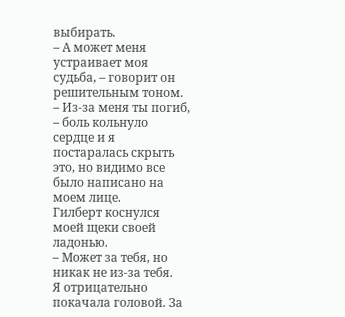выбирать.
– А может меня устраивает моя судьба, – говорит он решительным тоном.
– Из-за меня ты погиб, – боль кольнуло сердце и я постаралась скрыть это, но видимо все было написано на моем лице.
Гилберт коснулся моей щеки своей ладонью.
– Может за тебя, но никак не из-за тебя.
Я отрицательно покачала головой. За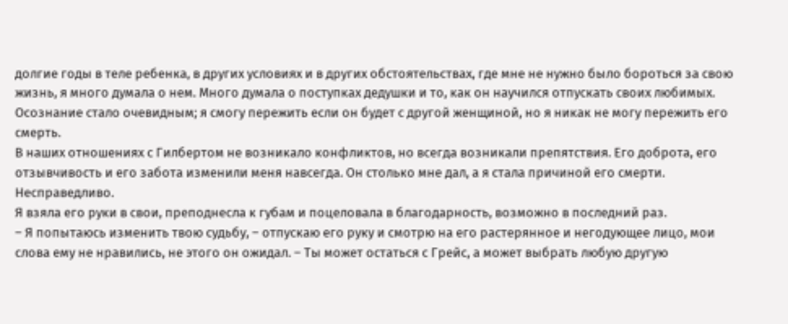долгие годы в теле ребенка, в других условиях и в других обстоятельствах, где мне не нужно было бороться за свою жизнь, я много думала о нем. Много думала о поступках дедушки и то, как он научился отпускать своих любимых. Осознание стало очевидным; я смогу пережить если он будет с другой женщиной, но я никак не могу пережить его смерть.
В наших отношениях с Гилбертом не возникало конфликтов, но всегда возникали препятствия. Его доброта, его отзывчивость и его забота изменили меня навсегда. Он столько мне дал, а я стала причиной его смерти. Несправедливо.
Я взяла его руки в свои, преподнесла к губам и поцеловала в благодарность, возможно в последний раз.
– Я попытаюсь изменить твою судьбу, – отпускаю его руку и смотрю на его растерянное и негодующее лицо, мои слова ему не нравились, не этого он ожидал. – Ты может остаться с Грейс, а может выбрать любую другую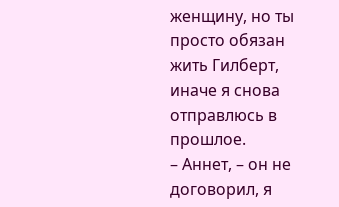женщину, но ты просто обязан жить Гилберт, иначе я снова отправлюсь в прошлое.
– Аннет, – он не договорил, я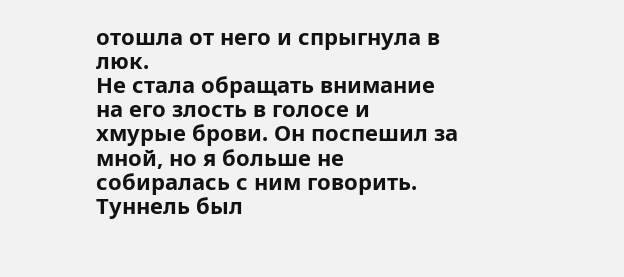отошла от него и спрыгнула в люк.
Не стала обращать внимание на его злость в голосе и хмурые брови. Он поспешил за мной, но я больше не собиралась с ним говорить.
Туннель был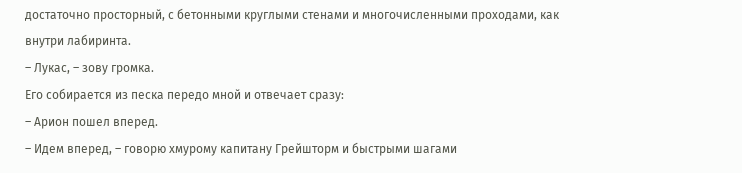достаточно просторный, с бетонными круглыми стенами и многочисленными проходами, как внутри лабиринта.
– Лукас, – зову громка.
Его собирается из песка передо мной и отвечает сразу:
– Арион пошел вперед.
– Идем вперед, – говорю хмурому капитану Грейшторм и быстрыми шагами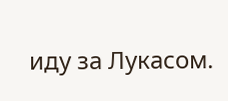иду за Лукасом.